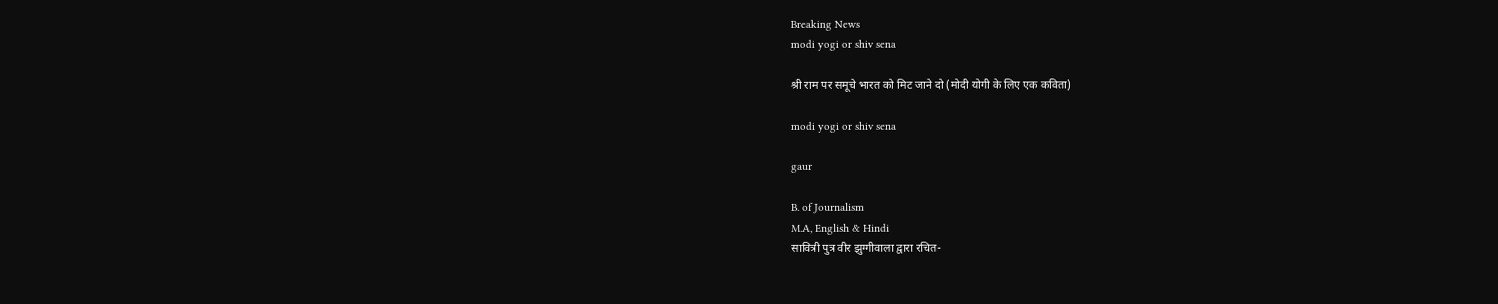Breaking News
modi yogi or shiv sena

श्री राम पर समूचे भारत को मिट जाने दो (मोदी योगी के लिए एक कविता)

modi yogi or shiv sena

gaur

B. of Journalism
M.A, English & Hindi
सावित्री पुत्र वीर झुग्गीवाला द्वारा रचित-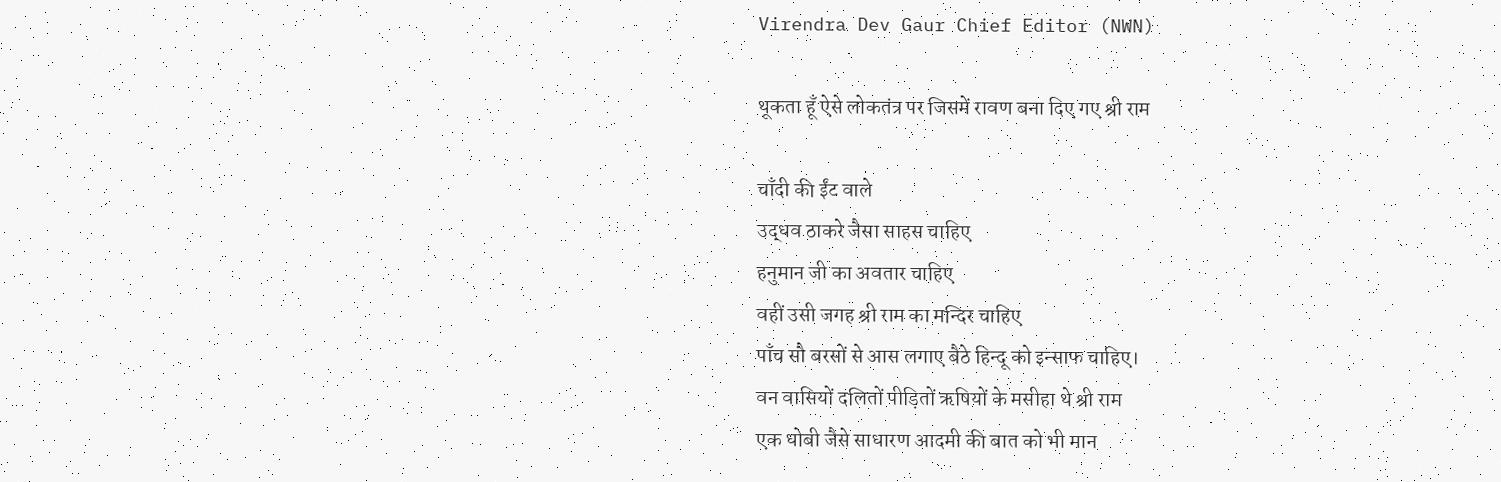Virendra Dev Gaur Chief Editor (NWN)

थूकता हूँ ऐसे लोकतंत्र पर जिसमें रावण बना दिए गए श्री राम

चाँदी की ईंट वाले
उद्धव ठाकरे जैसा साहस चाहिए
हनुमान जी का अवतार चाहिए
वहीं उसी जगह श्री राम का मन्दिर चाहिए
पाँच सौ बरसों से आस लगाए बैठे हिन्दू को इन्साफ चाहिए।
वन वासियों दलितों पीड़ितों ऋषियों के मसीहा थे श्री राम
एक धोबी जैसे साधारण आदमी की बात को भी मान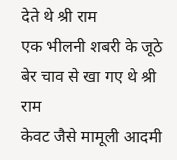देते थे श्री राम
एक भीलनी शबरी के जूठे बेर चाव से खा गए थे श्री राम
केवट जैसे मामूली आदमी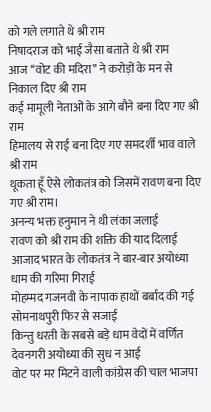को गले लगाते थे श्री राम
निषादराज को भाई जैसा बताते थे श्री राम
आज ‘‘वोट की मदिरा’’ ने करोड़ों के मन से निकाल दिए श्री राम
कई मामूली नेताओं के आगे बौने बना दिए गए श्री राम
हिमालय से राई बना दिए गए समदर्शी भाव वाले श्री राम
थूकता हूँ ऐसे लोकतंत्र को जिसमें रावण बना दिए गए श्री राम।
अनन्य भक्त हनुमान ने थी लंका जलाई
रावण को श्री राम की शक्ति की याद दिलाई
आजाद भारत के लोकतंत्र ने बार-बार अयोध्या धाम की गरिमा गिराई
मोहम्मद गजनवी के नापाक हाथों बर्बाद की गई सोमनाथपुरी फिर से सजाई
किन्तु धरती के सबसे बड़े धाम वेदों में वर्णित देवनगरी अयोध्या की सुध न आई
वोट पर मर मिटने वाली कांग्रेस की चाल भाजपा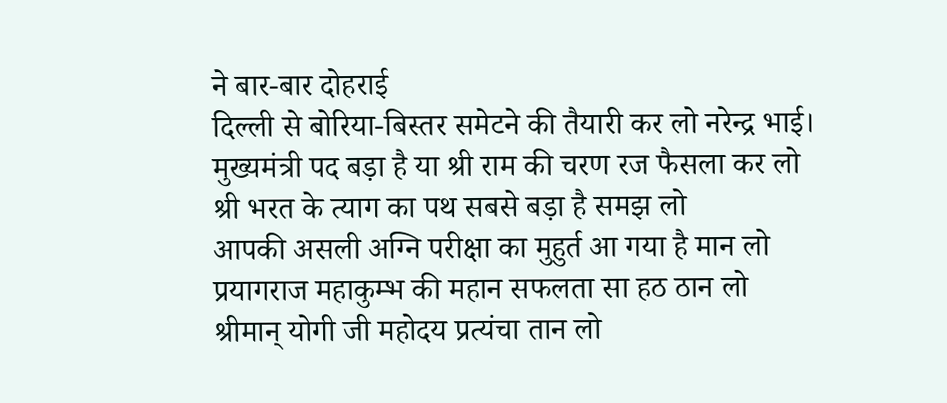ने बार-बार दोहराई
दिल्ली से बोरिया-बिस्तर समेटने की तैयारी कर लो नरेन्द्र भाई।
मुख्यमंत्री पद बड़ा है या श्री राम की चरण रज फैसला कर लो
श्री भरत के त्याग का पथ सबसे बड़ा है समझ लो
आपकी असली अग्नि परीक्षा का मुहुर्त आ गया है मान लो
प्रयागराज महाकुम्भ की महान सफलता सा हठ ठान लो
श्रीमान् योगी जी महोदय प्रत्यंचा तान लो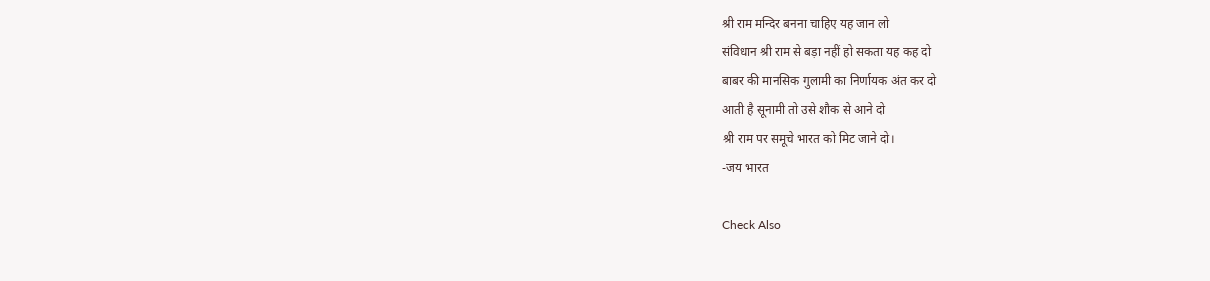श्री राम मन्दिर बनना चाहिए यह जान लो
संविधान श्री राम से बड़ा नहीं हो सकता यह कह दो
बाबर की मानसिक गुलामी का निर्णायक अंत कर दो
आती है सूनामी तो उसे शौक से आने दो
श्री राम पर समूचे भारत को मिट जाने दो।
-जय भारत

Check Also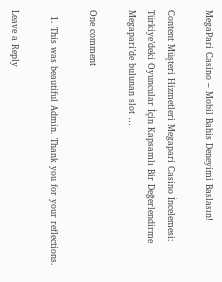MegaPari Casino – Mobil Bahis Deneyimi Baslasın!

Content Müşteri Hizmetleri Megapari Casino İncelemesi: Türkiye’deki Oyuncular İçin Kapsamlı Bir Değerlendirme Megapari’de bulunan slot …

One comment

  1. This was beautiful Admin. Thank you for your reflections.

Leave a Reply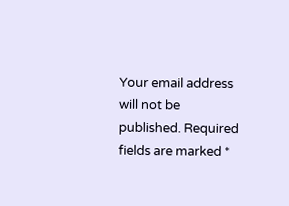Your email address will not be published. Required fields are marked *